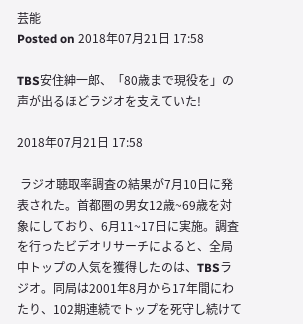芸能
Posted on 2018年07月21日 17:58

TBS安住紳一郎、「80歳まで現役を」の声が出るほどラジオを支えていた!

2018年07月21日 17:58

 ラジオ聴取率調査の結果が7月10日に発表された。首都圏の男女12歳~69歳を対象にしており、6月11~17日に実施。調査を行ったビデオリサーチによると、全局中トップの人気を獲得したのは、TBSラジオ。同局は2001年8月から17年間にわたり、102期連続でトップを死守し続けて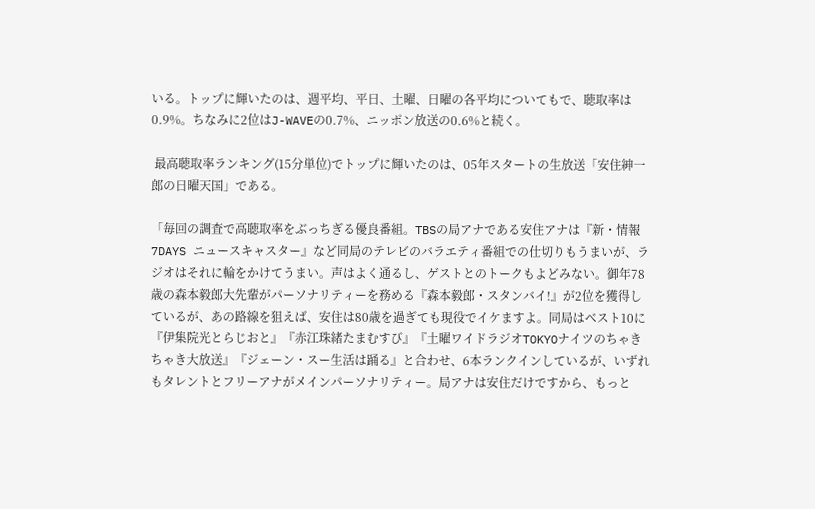いる。トップに輝いたのは、週平均、平日、土曜、日曜の各平均についてもで、聴取率は0.9%。ちなみに2位はJ-WAVEの0.7%、ニッポン放送の0.6%と続く。

 最高聴取率ランキング(15分単位)でトップに輝いたのは、05年スタートの生放送「安住紳一郎の日曜天国」である。

「毎回の調査で高聴取率をぶっちぎる優良番組。TBSの局アナである安住アナは『新・情報7DAYS ニュースキャスター』など同局のテレビのバラエティ番組での仕切りもうまいが、ラジオはそれに輪をかけてうまい。声はよく通るし、ゲストとのトークもよどみない。御年78歳の森本毅郎大先輩がパーソナリティーを務める『森本毅郎・スタンバイ!』が2位を獲得しているが、あの路線を狙えば、安住は80歳を過ぎても現役でイケますよ。同局はベスト10に『伊集院光とらじおと』『赤江珠緒たまむすび』『土曜ワイドラジオTOKYOナイツのちゃきちゃき大放送』『ジェーン・スー生活は踊る』と合わせ、6本ランクインしているが、いずれもタレントとフリーアナがメインパーソナリティー。局アナは安住だけですから、もっと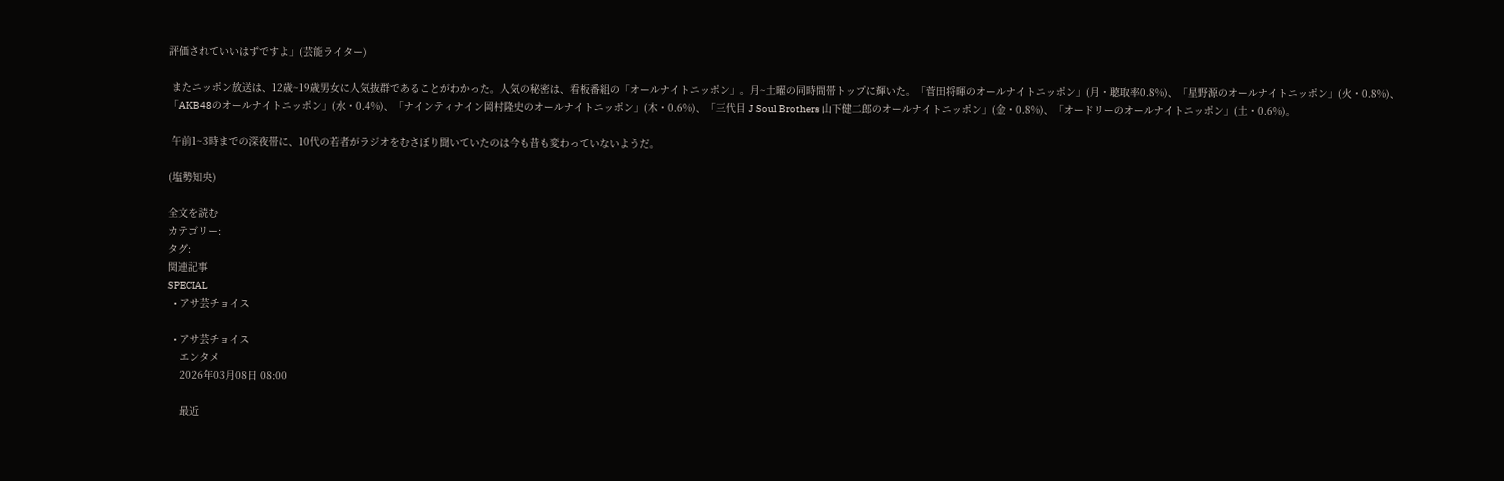評価されていいはずですよ」(芸能ライター)

 またニッポン放送は、12歳~19歳男女に人気抜群であることがわかった。人気の秘密は、看板番組の「オールナイトニッポン」。月~土曜の同時間帯トップに輝いた。「菅田将暉のオールナイトニッポン」(月・聴取率0.8%)、「星野源のオールナイトニッポン」(火・0.8%)、「AKB48のオールナイトニッポン」(水・0.4%)、「ナインティナイン岡村隆史のオールナイトニッポン」(木・0.6%)、「三代目 J Soul Brothers 山下健二郎のオールナイトニッポン」(金・0.8%)、「オードリーのオールナイトニッポン」(土・0.6%)。

 午前1~3時までの深夜帯に、10代の若者がラジオをむさぼり聞いていたのは今も昔も変わっていないようだ。

(塩勢知央)

全文を読む
カテゴリー:
タグ:
関連記事
SPECIAL
  • アサ芸チョイス

  • アサ芸チョイス
    エンタメ
    2026年03月08日 08:00

    最近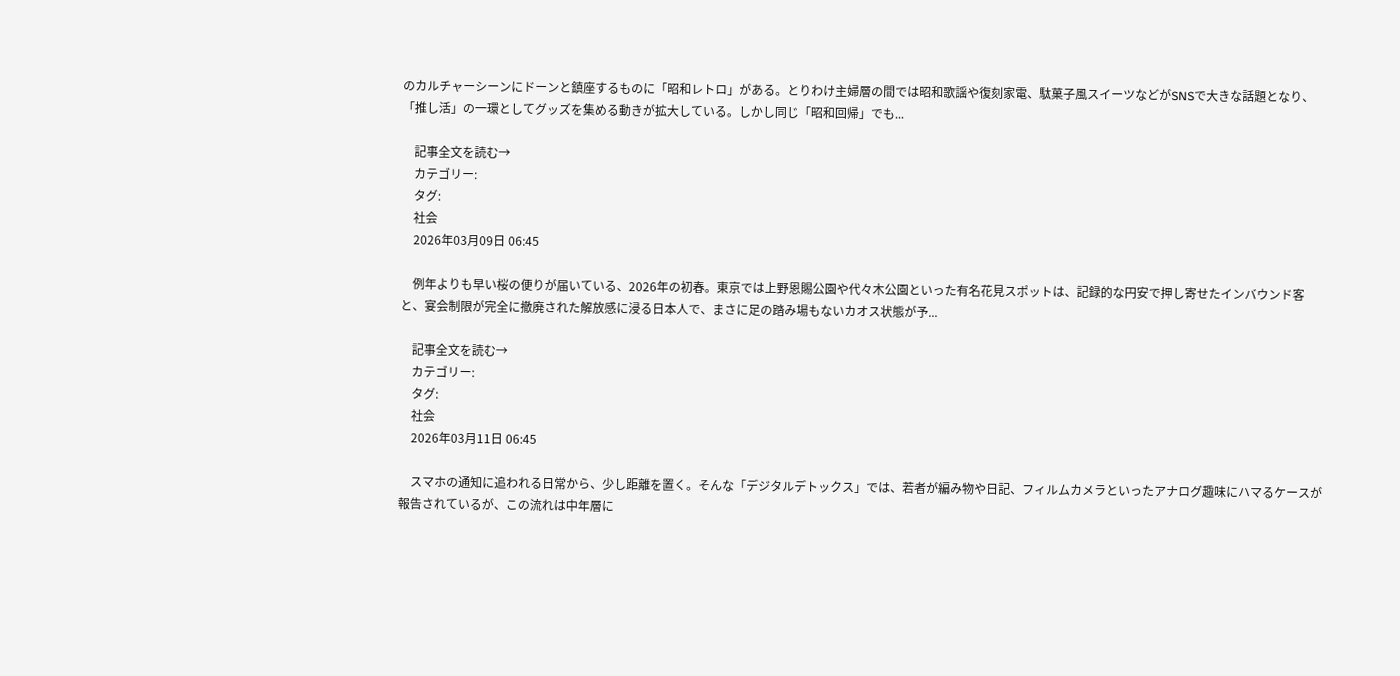のカルチャーシーンにドーンと鎮座するものに「昭和レトロ」がある。とりわけ主婦層の間では昭和歌謡や復刻家電、駄菓子風スイーツなどがSNSで大きな話題となり、「推し活」の一環としてグッズを集める動きが拡大している。しかし同じ「昭和回帰」でも...

    記事全文を読む→
    カテゴリー:
    タグ:
    社会
    2026年03月09日 06:45

    例年よりも早い桜の便りが届いている、2026年の初春。東京では上野恩賜公園や代々木公園といった有名花見スポットは、記録的な円安で押し寄せたインバウンド客と、宴会制限が完全に撤廃された解放感に浸る日本人で、まさに足の踏み場もないカオス状態が予...

    記事全文を読む→
    カテゴリー:
    タグ:
    社会
    2026年03月11日 06:45

    スマホの通知に追われる日常から、少し距離を置く。そんな「デジタルデトックス」では、若者が編み物や日記、フィルムカメラといったアナログ趣味にハマるケースが報告されているが、この流れは中年層に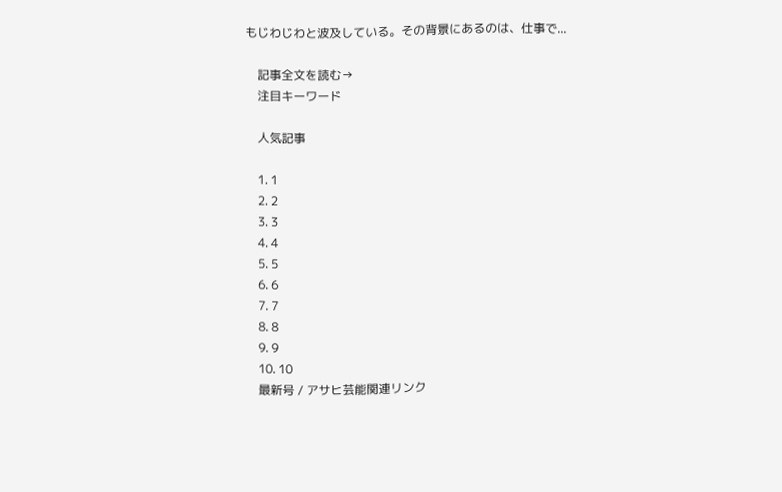もじわじわと波及している。その背景にあるのは、仕事で...

    記事全文を読む→
    注目キーワード

    人気記事

    1. 1
    2. 2
    3. 3
    4. 4
    5. 5
    6. 6
    7. 7
    8. 8
    9. 9
    10. 10
    最新号 / アサヒ芸能関連リンク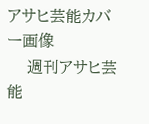アサヒ芸能カバー画像
    週刊アサヒ芸能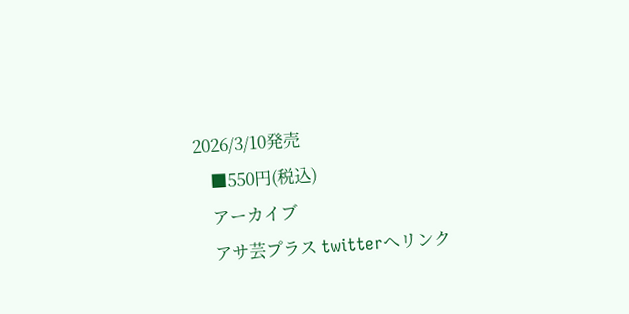2026/3/10発売
    ■550円(税込)
    アーカイブ
    アサ芸プラス twitterへリンク